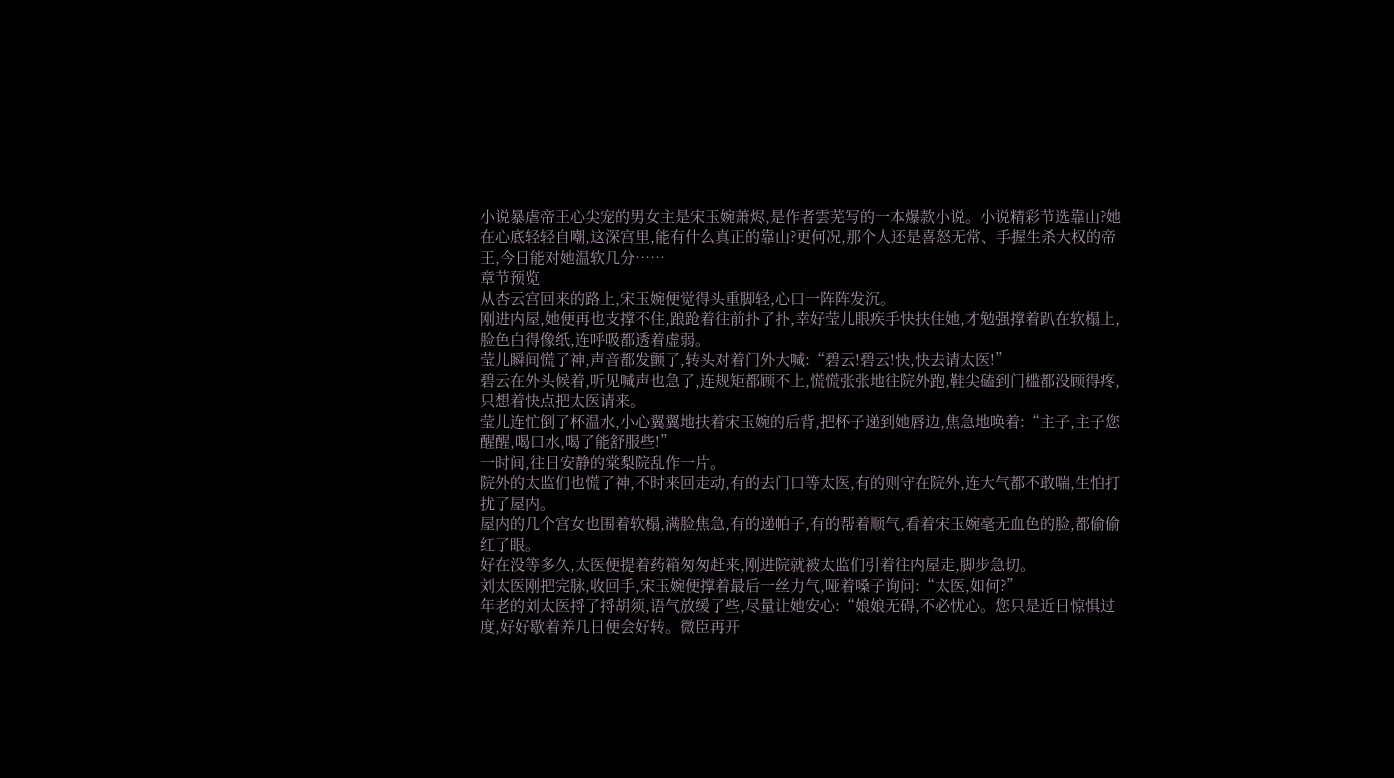小说暴虐帝王心尖宠的男女主是宋玉婉萧烬,是作者雲芜写的一本爆款小说。小说精彩节选靠山?她在心底轻轻自嘲,这深宫里,能有什么真正的靠山?更何况,那个人还是喜怒无常、手握生杀大权的帝王,今日能对她温软几分……
章节预览
从杏云宫回来的路上,宋玉婉便觉得头重脚轻,心口一阵阵发沉。
刚进内屋,她便再也支撑不住,踉跄着往前扑了扑,幸好莹儿眼疾手快扶住她,才勉强撑着趴在软榻上,脸色白得像纸,连呼吸都透着虚弱。
莹儿瞬间慌了神,声音都发颤了,转头对着门外大喊:“碧云!碧云!快,快去请太医!”
碧云在外头候着,听见喊声也急了,连规矩都顾不上,慌慌张张地往院外跑,鞋尖磕到门槛都没顾得疼,只想着快点把太医请来。
莹儿连忙倒了杯温水,小心翼翼地扶着宋玉婉的后背,把杯子递到她唇边,焦急地唤着:“主子,主子您醒醒,喝口水,喝了能舒服些!”
一时间,往日安静的棠梨院乱作一片。
院外的太监们也慌了神,不时来回走动,有的去门口等太医,有的则守在院外,连大气都不敢喘,生怕打扰了屋内。
屋内的几个宫女也围着软榻,满脸焦急,有的递帕子,有的帮着顺气,看着宋玉婉毫无血色的脸,都偷偷红了眼。
好在没等多久,太医便提着药箱匆匆赶来,刚进院就被太监们引着往内屋走,脚步急切。
刘太医刚把完脉,收回手,宋玉婉便撑着最后一丝力气,哑着嗓子询问:“太医,如何?”
年老的刘太医捋了捋胡须,语气放缓了些,尽量让她安心:“娘娘无碍,不必忧心。您只是近日惊惧过度,好好歇着养几日便会好转。微臣再开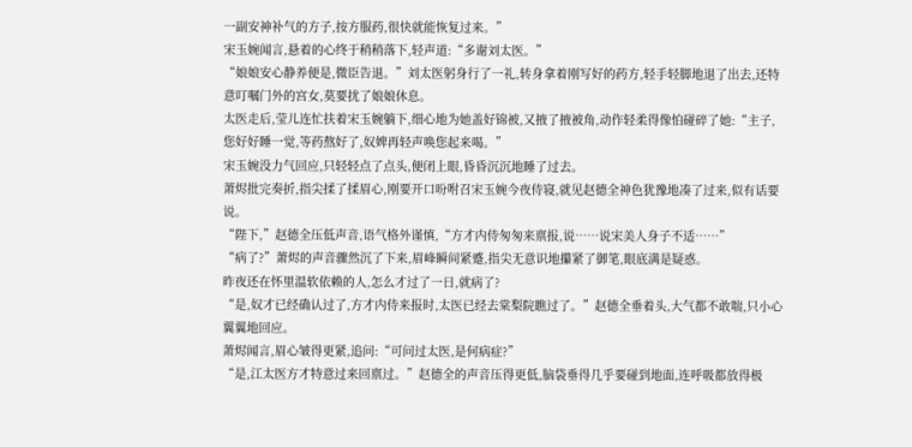一副安神补气的方子,按方服药,很快就能恢复过来。”
宋玉婉闻言,悬着的心终于稍稍落下,轻声道:“多谢刘太医。”
“娘娘安心静养便是,微臣告退。”刘太医躬身行了一礼,转身拿着刚写好的药方,轻手轻脚地退了出去,还特意叮嘱门外的宫女,莫要扰了娘娘休息。
太医走后,莹儿连忙扶着宋玉婉躺下,细心地为她盖好锦被,又掖了掖被角,动作轻柔得像怕碰碎了她:“主子,您好好睡一觉,等药熬好了,奴婢再轻声唤您起来喝。”
宋玉婉没力气回应,只轻轻点了点头,便闭上眼,昏昏沉沉地睡了过去。
萧烬批完奏折,指尖揉了揉眉心,刚要开口吩咐召宋玉婉今夜侍寝,就见赵德全神色犹豫地凑了过来,似有话要说。
“陛下,”赵德全压低声音,语气格外谨慎,“方才内侍匆匆来禀报,说……说宋美人身子不适……”
“病了?”萧烬的声音骤然沉了下来,眉峰瞬间紧蹙,指尖无意识地攥紧了御笔,眼底满是疑惑。
昨夜还在怀里温软依赖的人,怎么才过了一日,就病了?
“是,奴才已经确认过了,方才内侍来报时,太医已经去棠梨院瞧过了。”赵德全垂着头,大气都不敢喘,只小心翼翼地回应。
萧烬闻言,眉心皱得更紧,追问:“可问过太医,是何病症?”
“是,江太医方才特意过来回禀过。”赵德全的声音压得更低,脑袋垂得几乎要碰到地面,连呼吸都放得极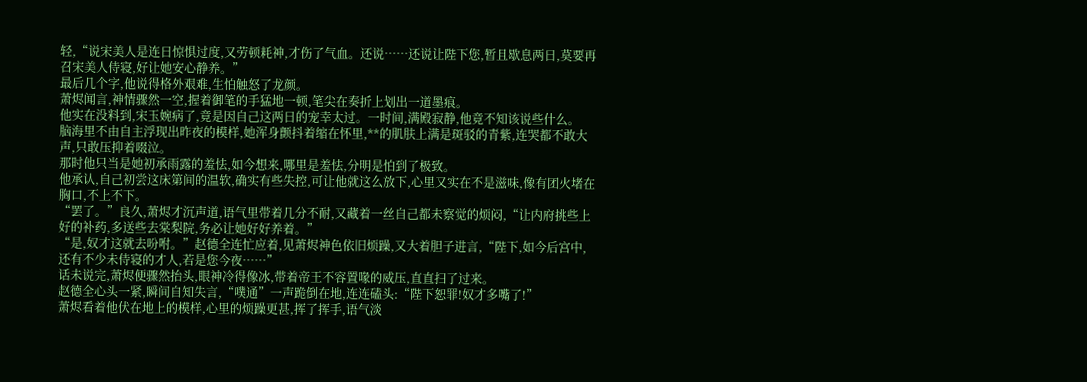轻,“说宋美人是连日惊惧过度,又劳顿耗神,才伤了气血。还说……还说让陛下您,暂且歇息两日,莫要再召宋美人侍寝,好让她安心静养。”
最后几个字,他说得格外艰难,生怕触怒了龙颜。
萧烬闻言,神情骤然一空,握着御笔的手猛地一顿,笔尖在奏折上划出一道墨痕。
他实在没料到,宋玉婉病了,竟是因自己这两日的宠幸太过。一时间,满殿寂静,他竟不知该说些什么。
脑海里不由自主浮现出昨夜的模样,她浑身颤抖着缩在怀里,**的肌肤上满是斑驳的青紫,连哭都不敢大声,只敢压抑着啜泣。
那时他只当是她初承雨露的羞怯,如今想来,哪里是羞怯,分明是怕到了极致。
他承认,自己初尝这床第间的温软,确实有些失控,可让他就这么放下,心里又实在不是滋味,像有团火堵在胸口,不上不下。
“罢了。”良久,萧烬才沉声道,语气里带着几分不耐,又藏着一丝自己都未察觉的烦闷,“让内府挑些上好的补药,多送些去棠梨院,务必让她好好养着。”
“是,奴才这就去吩咐。”赵德全连忙应着,见萧烬神色依旧烦躁,又大着胆子进言,“陛下,如今后宫中,还有不少未侍寝的才人,若是您今夜……”
话未说完,萧烬便骤然抬头,眼神冷得像冰,带着帝王不容置喙的威压,直直扫了过来。
赵德全心头一紧,瞬间自知失言,“噗通”一声跪倒在地,连连磕头:“陛下恕罪!奴才多嘴了!”
萧烬看着他伏在地上的模样,心里的烦躁更甚,挥了挥手,语气淡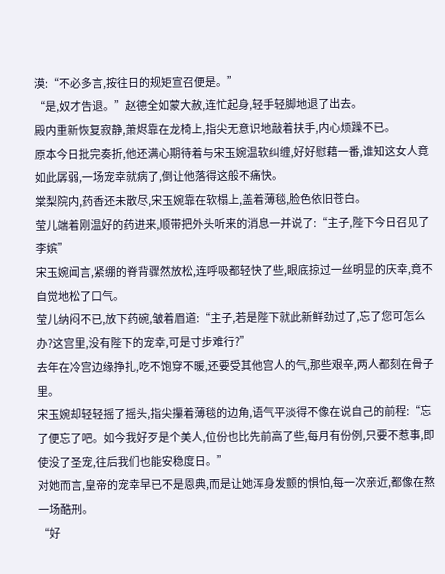漠:“不必多言,按往日的规矩宣召便是。”
“是,奴才告退。”赵德全如蒙大赦,连忙起身,轻手轻脚地退了出去。
殿内重新恢复寂静,萧烬靠在龙椅上,指尖无意识地敲着扶手,内心烦躁不已。
原本今日批完奏折,他还满心期待着与宋玉婉温软纠缠,好好慰藉一番,谁知这女人竟如此孱弱,一场宠幸就病了,倒让他落得这般不痛快。
棠梨院内,药香还未散尽,宋玉婉靠在软榻上,盖着薄毯,脸色依旧苍白。
莹儿端着刚温好的药进来,顺带把外头听来的消息一并说了:“主子,陛下今日召见了李嫔”
宋玉婉闻言,紧绷的脊背骤然放松,连呼吸都轻快了些,眼底掠过一丝明显的庆幸,竟不自觉地松了口气。
莹儿纳闷不已,放下药碗,皱着眉道:“主子,若是陛下就此新鲜劲过了,忘了您可怎么办?这宫里,没有陛下的宠幸,可是寸步难行?”
去年在冷宫边缘挣扎,吃不饱穿不暖,还要受其他宫人的气,那些艰辛,两人都刻在骨子里。
宋玉婉却轻轻摇了摇头,指尖攥着薄毯的边角,语气平淡得不像在说自己的前程:“忘了便忘了吧。如今我好歹是个美人,位份也比先前高了些,每月有份例,只要不惹事,即使没了圣宠,往后我们也能安稳度日。”
对她而言,皇帝的宠幸早已不是恩典,而是让她浑身发颤的惧怕,每一次亲近,都像在熬一场酷刑。
“好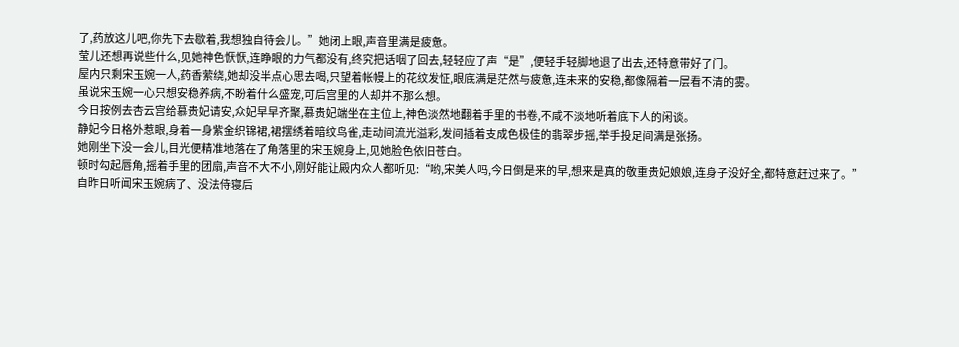了,药放这儿吧,你先下去歇着,我想独自待会儿。”她闭上眼,声音里满是疲惫。
莹儿还想再说些什么,见她神色恹恹,连睁眼的力气都没有,终究把话咽了回去,轻轻应了声“是”,便轻手轻脚地退了出去,还特意带好了门。
屋内只剩宋玉婉一人,药香萦绕,她却没半点心思去喝,只望着帐幔上的花纹发怔,眼底满是茫然与疲惫,连未来的安稳,都像隔着一层看不清的雾。
虽说宋玉婉一心只想安稳养病,不盼着什么盛宠,可后宫里的人却并不那么想。
今日按例去杏云宫给慕贵妃请安,众妃早早齐聚,慕贵妃端坐在主位上,神色淡然地翻着手里的书卷,不咸不淡地听着底下人的闲谈。
静妃今日格外惹眼,身着一身紫金织锦裙,裙摆绣着暗纹鸟雀,走动间流光溢彩,发间插着支成色极佳的翡翠步摇,举手投足间满是张扬。
她刚坐下没一会儿,目光便精准地落在了角落里的宋玉婉身上,见她脸色依旧苍白。
顿时勾起唇角,摇着手里的团扇,声音不大不小,刚好能让殿内众人都听见:“哟,宋美人吗,今日倒是来的早,想来是真的敬重贵妃娘娘,连身子没好全,都特意赶过来了。”
自昨日听闻宋玉婉病了、没法侍寝后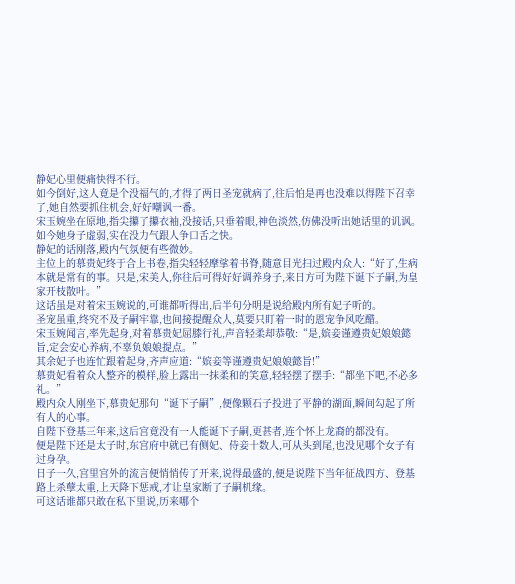静妃心里便痛快得不行。
如今倒好,这人竟是个没福气的,才得了两日圣宠就病了,往后怕是再也没难以得陛下召幸了,她自然要抓住机会,好好嘲讽一番。
宋玉婉坐在原地,指尖攥了攥衣袖,没接话,只垂着眼,神色淡然,仿佛没听出她话里的讥讽。
如今她身子虚弱,实在没力气跟人争口舌之快。
静妃的话刚落,殿内气氛便有些微妙。
主位上的慕贵妃终于合上书卷,指尖轻轻摩挲着书脊,随意目光扫过殿内众人:“好了,生病本就是常有的事。只是,宋美人,你往后可得好好调养身子,来日方可为陛下诞下子嗣,为皇家开枝散叶。”
这话虽是对着宋玉婉说的,可谁都听得出,后半句分明是说给殿内所有妃子听的。
圣宠虽重,终究不及子嗣牢靠,也间接提醒众人,莫要只盯着一时的恩宠争风吃醋。
宋玉婉闻言,率先起身,对着慕贵妃屈膝行礼,声音轻柔却恭敬:“是,嫔妾谨遵贵妃娘娘懿旨,定会安心养病,不辜负娘娘提点。”
其余妃子也连忙跟着起身,齐声应道:“嫔妾等谨遵贵妃娘娘懿旨!”
慕贵妃看着众人整齐的模样,脸上露出一抹柔和的笑意,轻轻摆了摆手:“都坐下吧,不必多礼。”
殿内众人刚坐下,慕贵妃那句“诞下子嗣”,便像颗石子投进了平静的湖面,瞬间勾起了所有人的心事。
自陛下登基三年来,这后宫竟没有一人能诞下子嗣,更甚者,连个怀上龙裔的都没有。
便是陛下还是太子时,东宫府中就已有侧妃、侍妾十数人,可从头到尾,也没见哪个女子有过身孕。
日子一久,宫里宫外的流言便悄悄传了开来,说得最盛的,便是说陛下当年征战四方、登基路上杀孽太重,上天降下惩戒,才让皇家断了子嗣机缘。
可这话谁都只敢在私下里说,历来哪个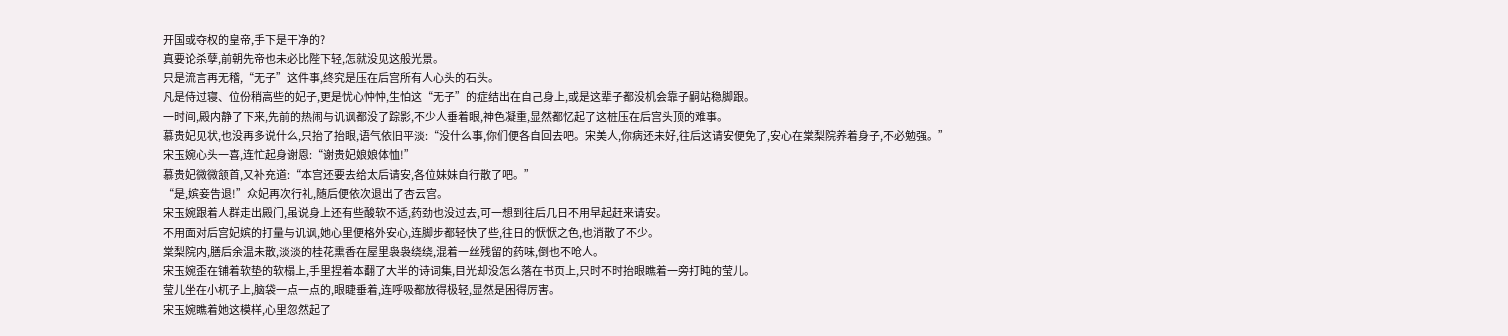开国或夺权的皇帝,手下是干净的?
真要论杀孽,前朝先帝也未必比陛下轻,怎就没见这般光景。
只是流言再无稽,“无子”这件事,终究是压在后宫所有人心头的石头。
凡是侍过寝、位份稍高些的妃子,更是忧心忡忡,生怕这“无子”的症结出在自己身上,或是这辈子都没机会靠子嗣站稳脚跟。
一时间,殿内静了下来,先前的热闹与讥讽都没了踪影,不少人垂着眼,神色凝重,显然都忆起了这桩压在后宫头顶的难事。
慕贵妃见状,也没再多说什么,只抬了抬眼,语气依旧平淡:“没什么事,你们便各自回去吧。宋美人,你病还未好,往后这请安便免了,安心在棠梨院养着身子,不必勉强。”
宋玉婉心头一喜,连忙起身谢恩:“谢贵妃娘娘体恤!”
慕贵妃微微颔首,又补充道:“本宫还要去给太后请安,各位妹妹自行散了吧。”
“是,嫔妾告退!”众妃再次行礼,随后便依次退出了杏云宫。
宋玉婉跟着人群走出殿门,虽说身上还有些酸软不适,药劲也没过去,可一想到往后几日不用早起赶来请安。
不用面对后宫妃嫔的打量与讥讽,她心里便格外安心,连脚步都轻快了些,往日的恹恹之色,也消散了不少。
棠梨院内,膳后余温未散,淡淡的桂花熏香在屋里袅袅绕绕,混着一丝残留的药味,倒也不呛人。
宋玉婉歪在铺着软垫的软榻上,手里捏着本翻了大半的诗词集,目光却没怎么落在书页上,只时不时抬眼瞧着一旁打盹的莹儿。
莹儿坐在小杌子上,脑袋一点一点的,眼睫垂着,连呼吸都放得极轻,显然是困得厉害。
宋玉婉瞧着她这模样,心里忽然起了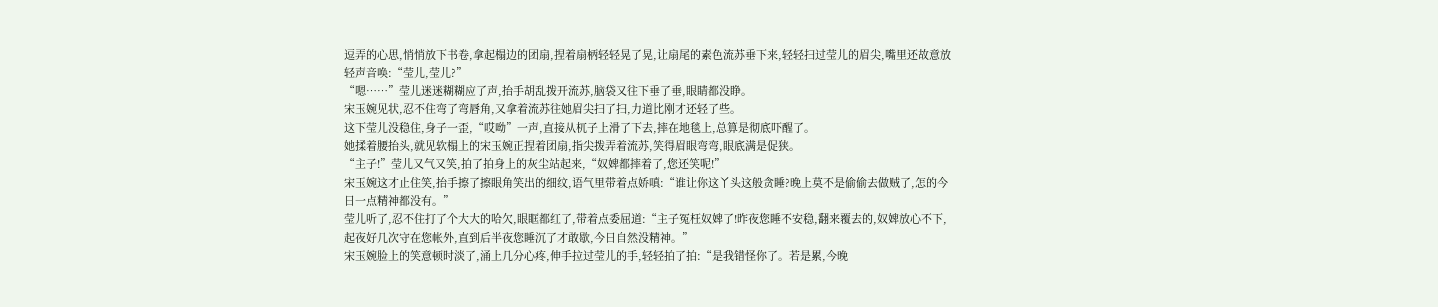逗弄的心思,悄悄放下书卷,拿起榻边的团扇,捏着扇柄轻轻晃了晃,让扇尾的素色流苏垂下来,轻轻扫过莹儿的眉尖,嘴里还故意放轻声音唤:“莹儿,莹儿?”
“嗯……”莹儿迷迷糊糊应了声,抬手胡乱拨开流苏,脑袋又往下垂了垂,眼睛都没睁。
宋玉婉见状,忍不住弯了弯唇角,又拿着流苏往她眉尖扫了扫,力道比刚才还轻了些。
这下莹儿没稳住,身子一歪,“哎呦”一声,直接从杌子上滑了下去,摔在地毯上,总算是彻底吓醒了。
她揉着腰抬头,就见软榻上的宋玉婉正捏着团扇,指尖拨弄着流苏,笑得眉眼弯弯,眼底满是促狭。
“主子!”莹儿又气又笑,拍了拍身上的灰尘站起来,“奴婢都摔着了,您还笑呢!”
宋玉婉这才止住笑,抬手擦了擦眼角笑出的细纹,语气里带着点娇嗔:“谁让你这丫头这般贪睡?晚上莫不是偷偷去做贼了,怎的今日一点精神都没有。”
莹儿听了,忍不住打了个大大的哈欠,眼眶都红了,带着点委屈道:“主子冤枉奴婢了!昨夜您睡不安稳,翻来覆去的,奴婢放心不下,起夜好几次守在您帐外,直到后半夜您睡沉了才敢歇,今日自然没精神。”
宋玉婉脸上的笑意顿时淡了,涌上几分心疼,伸手拉过莹儿的手,轻轻拍了拍:“是我错怪你了。若是累,今晚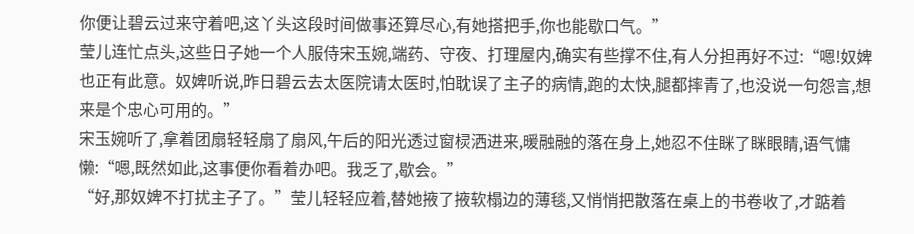你便让碧云过来守着吧,这丫头这段时间做事还算尽心,有她搭把手,你也能歇口气。”
莹儿连忙点头,这些日子她一个人服侍宋玉婉,端药、守夜、打理屋内,确实有些撑不住,有人分担再好不过:“嗯!奴婢也正有此意。奴婢听说,昨日碧云去太医院请太医时,怕耽误了主子的病情,跑的太快,腿都摔青了,也没说一句怨言,想来是个忠心可用的。”
宋玉婉听了,拿着团扇轻轻扇了扇风,午后的阳光透过窗棂洒进来,暖融融的落在身上,她忍不住眯了眯眼睛,语气慵懒:“嗯,既然如此,这事便你看着办吧。我乏了,歇会。”
“好,那奴婢不打扰主子了。”莹儿轻轻应着,替她掖了掖软榻边的薄毯,又悄悄把散落在桌上的书卷收了,才踮着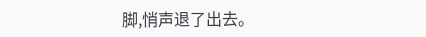脚,悄声退了出去。